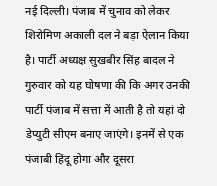नई दिल्ली। पंजाब में चुनाव को लेकर शिरोमिण अकाली दल ने बड़ा ऐलान किया है। पार्टी अध्यक्ष सुखबीर सिंह बादल ने गुरुवार को यह घोषणा की कि अगर उनकी पार्टी पंजाब में सत्ता में आती है तो यहां दो डेप्युटी सीएम बनाए जाएंगे। इनमें से एक पंजाबी हिंदू होगा और दूसरा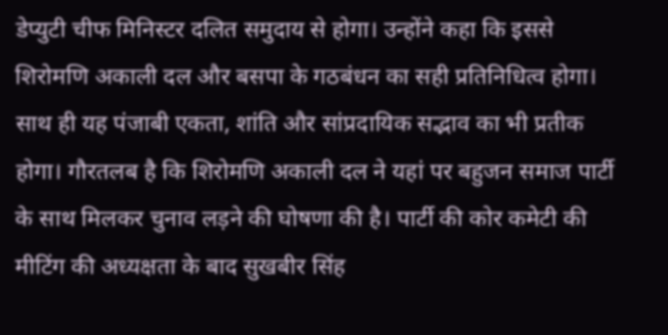डेप्युटी चीफ मिनिस्टर दलित समुदाय से होगा। उन्होंने कहा कि इससे शिरोमणि अकाली दल और बसपा के गठबंधन का सही प्रतिनिधित्व होगा। साथ ही यह पंजाबी एकता, शांति और सांप्रदायिक सद्भाव का भी प्रतीक होगा। गौरतलब है कि शिरोमणि अकाली दल ने यहां पर बहुजन समाज पार्टी के साथ मिलकर चुनाव लड़ने की घोषणा की है। पार्टी की कोर कमेटी की मीटिंग की अध्यक्षता के बाद सुखबीर सिंह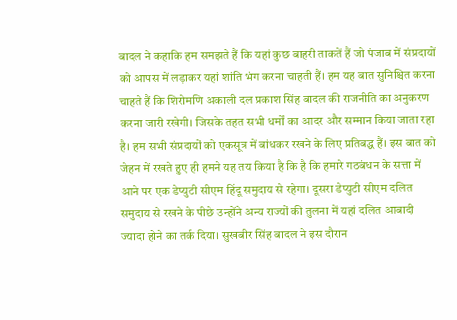बादल ने कहाकि हम समझते हैं कि यहां कुछ बाहरी ताकतें हैं जो पंजाब में संप्रदायों को आपस में लड़ाकर यहां शांति भंग करना चाहती हैं। हम यह बात सुनिश्चित करना चाहते हैं कि शिरोमणि अकाली दल प्रकाश सिंह बादल की राजनीति का अनुकरण करना जारी रखेगी। जिसके तहत सभी धर्मों का आदर और सम्मान किया जाता रहा है। हम सभी संप्रदायों को एकसूत्र में बांधकर रखने के लिए प्रतिबद्ध हैं। इस बात को जेहन में रखते हुए ही हमने यह तय किया है कि है कि हमारे गठबंधन के सत्ता में आने पर एक डेप्युटी सीएम हिंदू समुदाय से रहेगा। दूसरा डेप्युटी सीएम दलित समुदाय से रखने के पीछे उन्होंने अन्य राज्यों की तुलना में यहां दलित आबादी ज्यादा होने का तर्क दिया। सुखबीर सिंह बादल ने इस दौरान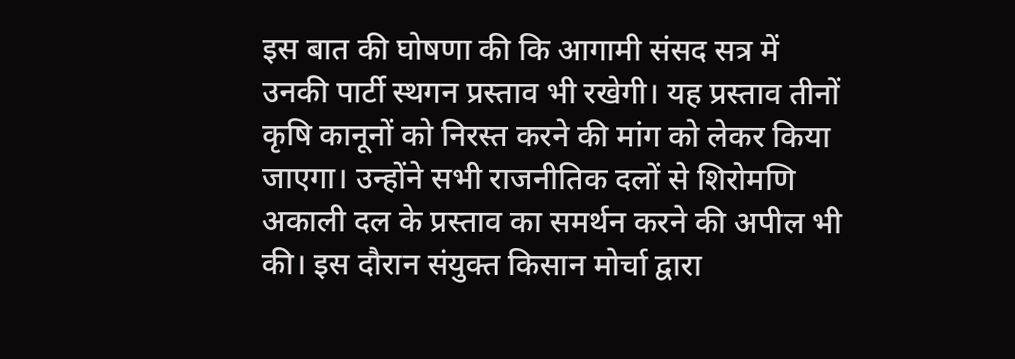इस बात की घोषणा की कि आगामी संसद सत्र में उनकी पार्टी स्थगन प्रस्ताव भी रखेगी। यह प्रस्ताव तीनों कृषि कानूनों को निरस्त करने की मांग को लेकर किया जाएगा। उन्होंने सभी राजनीतिक दलों से शिरोमणि अकाली दल के प्रस्ताव का समर्थन करने की अपील भी की। इस दौरान संयुक्त किसान मोर्चा द्वारा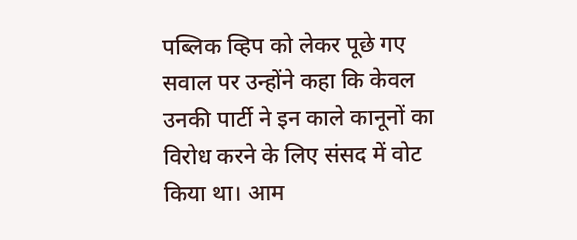पब्लिक व्हिप को लेकर पूछे गए सवाल पर उन्होंने कहा कि केवल उनकी पार्टी ने इन काले कानूनों का विरोध करने के लिए संसद में वोट किया था। आम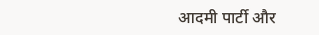आदमी पार्टी और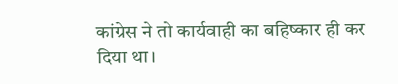कांग्रेस ने तो कार्यवाही का बहिष्कार ही कर दिया था।